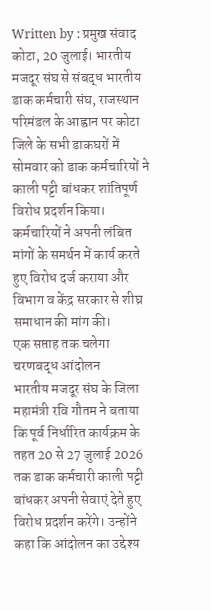Written by : प्रमुख संवाद
कोटा, 20 जुलाई। भारतीय मजदूर संघ से संबद्ध भारतीय डाक कर्मचारी संघ, राजस्थान परिमंडल के आह्वान पर कोटा जिले के सभी डाकघरों में सोमवार को डाक कर्मचारियों ने काली पट्टी बांधकर शांतिपूर्ण विरोध प्रदर्शन किया। कर्मचारियों ने अपनी लंबित मांगों के समर्थन में कार्य करते हुए विरोध दर्ज कराया और विभाग व केंद्र सरकार से शीघ्र समाधान की मांग की।
एक सप्ताह तक चलेगा चरणबद्ध आंदोलन
भारतीय मजदूर संघ के जिला महामंत्री रवि गौतम ने बताया कि पूर्व निर्धारित कार्यक्रम के तहत 20 से 27 जुलाई 2026 तक डाक कर्मचारी काली पट्टी बांधकर अपनी सेवाएं देते हुए विरोध प्रदर्शन करेंगे। उन्होंने कहा कि आंदोलन का उद्देश्य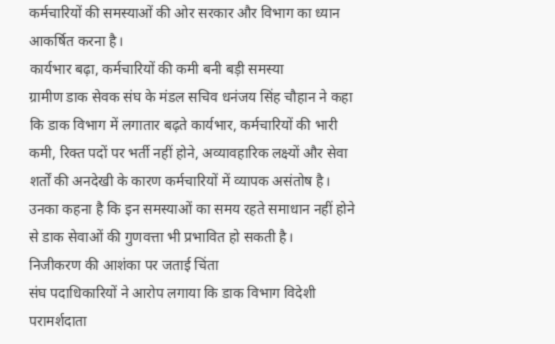कर्मचारियों की समस्याओं की ओर सरकार और विभाग का ध्यान आकर्षित करना है।
कार्यभार बढ़ा, कर्मचारियों की कमी बनी बड़ी समस्या
ग्रामीण डाक सेवक संघ के मंडल सचिव धनंजय सिंह चौहान ने कहा कि डाक विभाग में लगातार बढ़ते कार्यभार, कर्मचारियों की भारी कमी, रिक्त पदों पर भर्ती नहीं होने, अव्यावहारिक लक्ष्यों और सेवा शर्तों की अनदेखी के कारण कर्मचारियों में व्यापक असंतोष है। उनका कहना है कि इन समस्याओं का समय रहते समाधान नहीं होने से डाक सेवाओं की गुणवत्ता भी प्रभावित हो सकती है।
निजीकरण की आशंका पर जताई चिंता
संघ पदाधिकारियों ने आरोप लगाया कि डाक विभाग विदेशी परामर्शदाता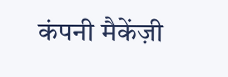कंपनी मैकेंज़ी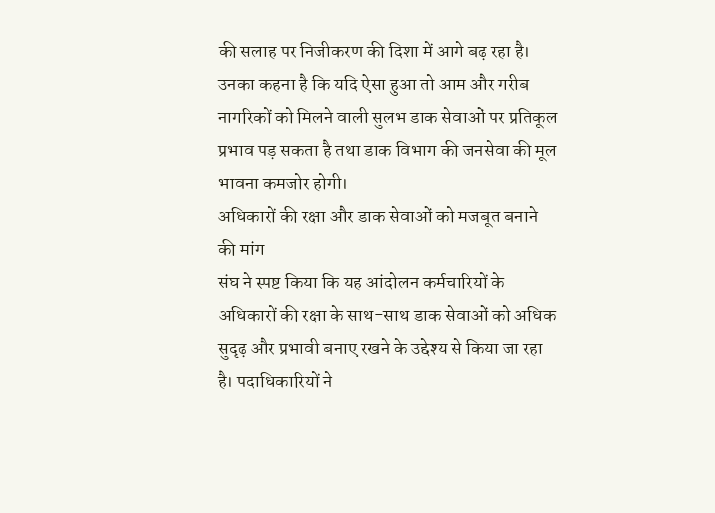की सलाह पर निजीकरण की दिशा में आगे बढ़ रहा है। उनका कहना है कि यदि ऐसा हुआ तो आम और गरीब नागरिकों को मिलने वाली सुलभ डाक सेवाओं पर प्रतिकूल प्रभाव पड़ सकता है तथा डाक विभाग की जनसेवा की मूल भावना कमजोर होगी।
अधिकारों की रक्षा और डाक सेवाओं को मजबूत बनाने की मांग
संघ ने स्पष्ट किया कि यह आंदोलन कर्मचारियों के अधिकारों की रक्षा के साथ-साथ डाक सेवाओं को अधिक सुदृढ़ और प्रभावी बनाए रखने के उद्देश्य से किया जा रहा है। पदाधिकारियों ने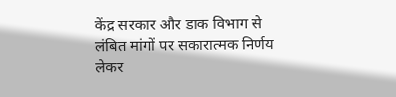केंद्र सरकार और डाक विभाग से लंबित मांगों पर सकारात्मक निर्णय लेकर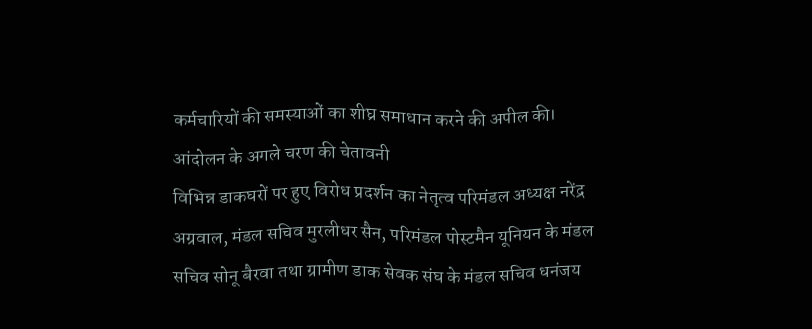कर्मचारियों की समस्याओं का शीघ्र समाधान करने की अपील की।
आंदोलन के अगले चरण की चेतावनी
विभिन्न डाकघरों पर हुए विरोध प्रदर्शन का नेतृत्व परिमंडल अध्यक्ष नरेंद्र अग्रवाल, मंडल सचिव मुरलीधर सैन, परिमंडल पोस्टमैन यूनियन के मंडल सचिव सोनू बैरवा तथा ग्रामीण डाक सेवक संघ के मंडल सचिव धनंजय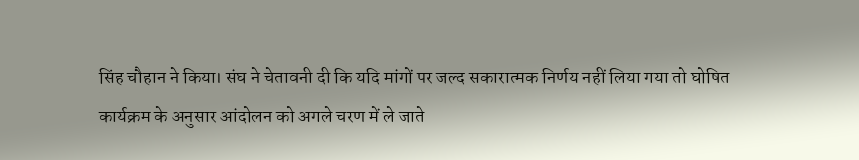सिंह चौहान ने किया। संघ ने चेतावनी दी कि यदि मांगों पर जल्द सकारात्मक निर्णय नहीं लिया गया तो घोषित कार्यक्रम के अनुसार आंदोलन को अगले चरण में ले जाते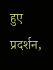हुए प्रदर्शन,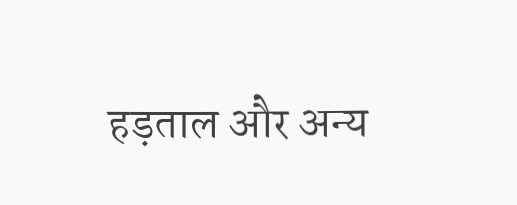हड़ताल और अन्य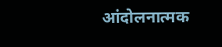आंदोलनात्मक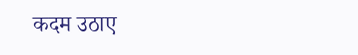कदम उठाए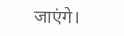जाएंगे।